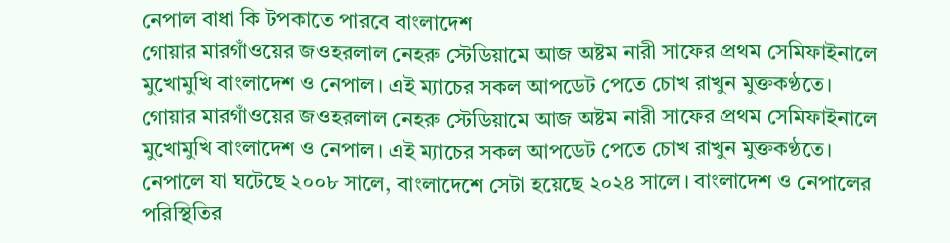নেপাল বাধা কি টপকাতে পারবে বাংলাদেশ
গোয়ার মারগাঁওয়ের জওহরলাল নেহরু স্টেডিয়ামে আজ অষ্টম নারী সাফের প্রথম সেমিফাইনালে মুখোমুখি বাংলাদেশ ও নেপাল। এই ম্যাচের সকল আপডেট পেতে চোখ রাখুন মুক্তকণ্ঠতে।
গোয়ার মারগাঁওয়ের জওহরলাল নেহরু স্টেডিয়ামে আজ অষ্টম নারী সাফের প্রথম সেমিফাইনালে মুখোমুখি বাংলাদেশ ও নেপাল। এই ম্যাচের সকল আপডেট পেতে চোখ রাখুন মুক্তকণ্ঠতে।
নেপালে যা ঘটেছে ২০০৮ সালে, বাংলাদেশে সেটা হয়েছে ২০২৪ সালে। বাংলাদেশ ও নেপালের পরিস্থিতির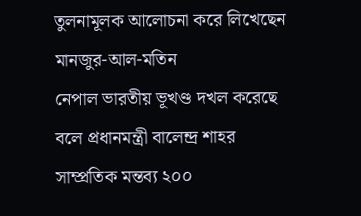তুলনামূলক আলোচনা করে লিখেছেন মানজুর-আল-মতিন
নেপাল ভারতীয় ভূখণ্ড দখল করেছে বলে প্রধানমন্ত্রী বালেন্দ্র শাহর সাম্প্রতিক মন্তব্য ২০০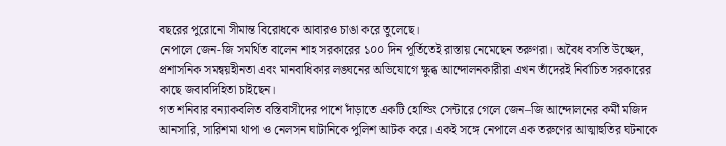বছরের পুরোনো সীমান্ত বিরোধকে আবারও চাঙা করে তুলেছে।
নেপালে জেন-জি সমর্থিত বালেন শাহ সরকারের ১০০ দিন পূর্তিতেই রাস্তায় নেমেছেন তরুণরা। অবৈধ বসতি উচ্ছেদ, প্রশাসনিক সমন্বয়হীনতা এবং মানবাধিকার লঙ্ঘনের অভিযোগে ক্ষুব্ধ আন্দোলনকারীরা এখন তাঁদেরই নির্বাচিত সরকারের কাছে জবাবদিহিতা চাইছেন।
গত শনিবার বন্যাকবলিত বস্তিবাসীদের পাশে দাঁড়াতে একটি হোল্ডিং সেন্টারে গেলে জেন–জি আন্দোলনের কর্মী মজিদ আনসারি, সারিশমা থাপা ও নেলসন ঘাটানিকে পুলিশ আটক করে। একই সঙ্গে নেপালে এক তরুণের আত্মাহুতির ঘটনাকে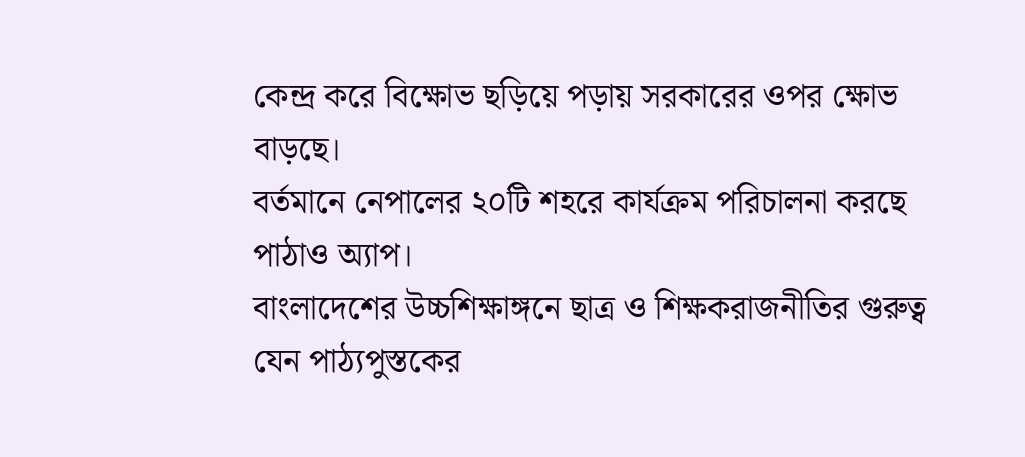কেন্দ্র করে বিক্ষোভ ছড়িয়ে পড়ায় সরকারের ওপর ক্ষোভ বাড়ছে।
বর্তমানে নেপালের ২০টি শহরে কার্যক্রম পরিচালনা করছে পাঠাও অ্যাপ।
বাংলাদেশের উচ্চশিক্ষাঙ্গনে ছাত্র ও শিক্ষকরাজনীতির গুরুত্ব যেন পাঠ্যপুস্তকের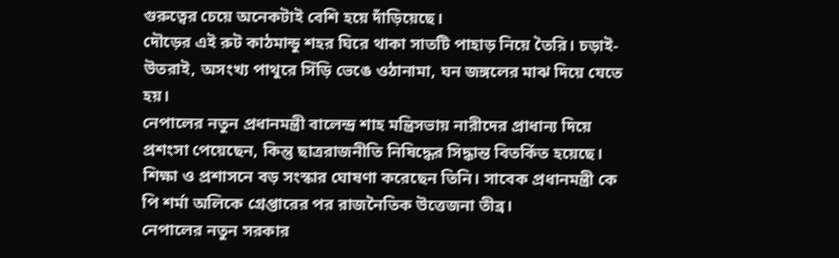গুরুত্বের চেয়ে অনেকটাই বেশি হয়ে দাঁড়িয়েছে।
দৌড়ের এই রুট কাঠমান্ডু শহর ঘিরে থাকা সাতটি পাহাড় নিয়ে তৈরি। চড়াই-উতরাই, অসংখ্য পাথুরে সিঁড়ি ভেঙে ওঠানামা, ঘন জঙ্গলের মাঝ দিয়ে যেতে হয়।
নেপালের নতুন প্রধানমন্ত্রী বালেন্দ্র শাহ মন্ত্রিসভায় নারীদের প্রাধান্য দিয়ে প্রশংসা পেয়েছেন, কিন্তু ছাত্ররাজনীতি নিষিদ্ধের সিদ্ধান্ত বিতর্কিত হয়েছে। শিক্ষা ও প্রশাসনে বড় সংস্কার ঘোষণা করেছেন তিনি। সাবেক প্রধানমন্ত্রী কে পি শর্মা অলিকে গ্রেপ্তারের পর রাজনৈতিক উত্তেজনা তীব্র।
নেপালের নতুন সরকার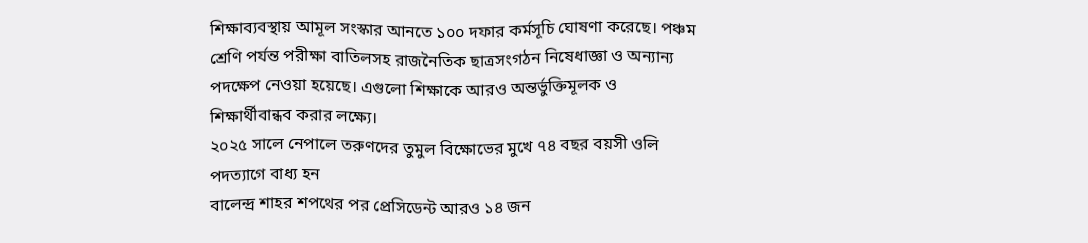শিক্ষাব্যবস্থায় আমূল সংস্কার আনতে ১০০ দফার কর্মসূচি ঘোষণা করেছে। পঞ্চম শ্রেণি পর্যন্ত পরীক্ষা বাতিলসহ রাজনৈতিক ছাত্রসংগঠন নিষেধাজ্ঞা ও অন্যান্য পদক্ষেপ নেওয়া হয়েছে। এগুলো শিক্ষাকে আরও অন্তর্ভুক্তিমূলক ও শিক্ষার্থীবান্ধব করার লক্ষ্যে।
২০২৫ সালে নেপালে তরুণদের তুমুল বিক্ষোভের মুখে ৭৪ বছর বয়সী ওলি পদত্যাগে বাধ্য হন
বালেন্দ্র শাহর শপথের পর প্রেসিডেন্ট আরও ১৪ জন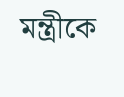মন্ত্রীকে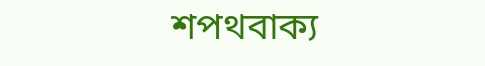শপথবাক্য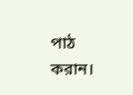পাঠ করান।